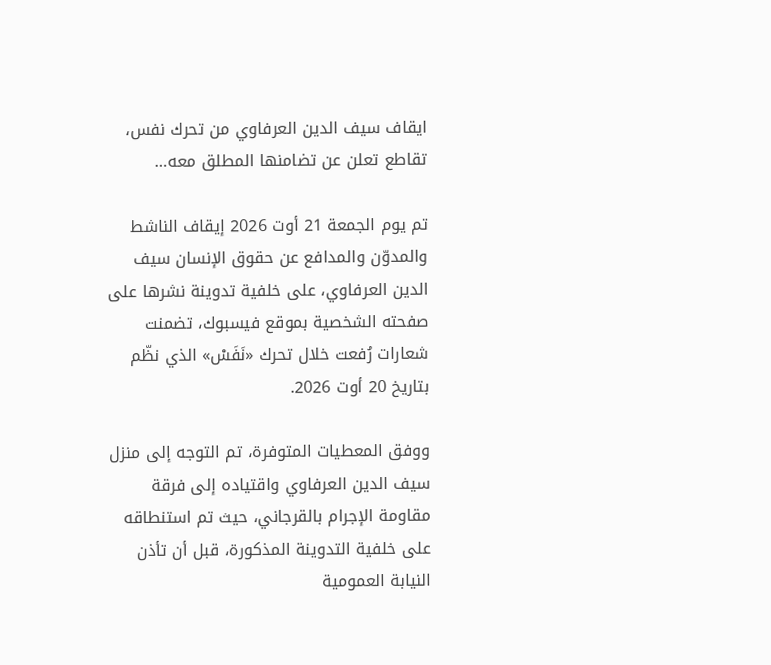ايقاف سيف الدين العرفاوي من تحرك نفس، تقاطع تعلن عن تضامنها المطلق معه…

تم يوم الجمعة 21 أوت 2026 إيقاف الناشط والمدوّن والمدافع عن حقوق الإنسان سيف الدين العرفاوي، على خلفية تدوينة نشرها على صفحته الشخصية بموقع فيسبوك، تضمنت شعارات رُفعت خلال تحرك «نَفَسْ» الذي نظّم بتاريخ 20 أوت 2026.

ووفق المعطيات المتوفرة، تم التوجه إلى منزل سيف الدين العرفاوي واقتياده إلى فرقة مقاومة الإجرام بالقرجاني، حيث تم استنطاقه على خلفية التدوينة المذكورة، قبل أن تأذن النيابة العمومية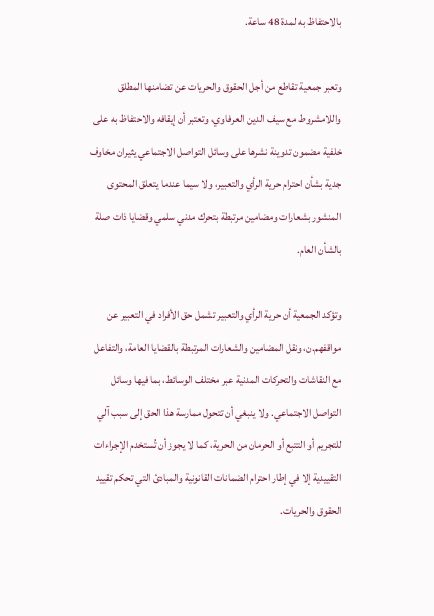بالاحتفاظ به لمدة 48 ساعة.

وتعبر جمعية تقاطع من أجل الحقوق والحريات عن تضامنها المطلق واللامشروط مع سيف الدين العرفاوي، وتعتبر أن إيقافه والاحتفاظ به على خلفية مضمون تدوينة نشرها على وسائل التواصل الاجتماعي يثيران مخاوف جدية بشأن احترام حرية الرأي والتعبير، ولا سيما عندما يتعلق المحتوى المنشور بشعارات ومضامين مرتبطة بتحرك مدني سلمي وقضايا ذات صلة بالشأن العام.

وتؤكد الجمعية أن حرية الرأي والتعبير تشمل حق الأفراد في التعبير عن مواقفهم.ن، ونقل المضامين والشعارات المرتبطة بالقضايا العامة، والتفاعل مع النقاشات والتحركات المدنية عبر مختلف الوسائط، بما فيها وسائل التواصل الاجتماعي. ولا ينبغي أن تتحول ممارسة هذا الحق إلى سبب آلي للتجريم أو التتبع أو الحرمان من الحرية، كما لا يجوز أن تُستخدم الإجراءات التقييدية إلا في إطار احترام الضمانات القانونية والمبادئ التي تحكم تقييد الحقوق والحريات.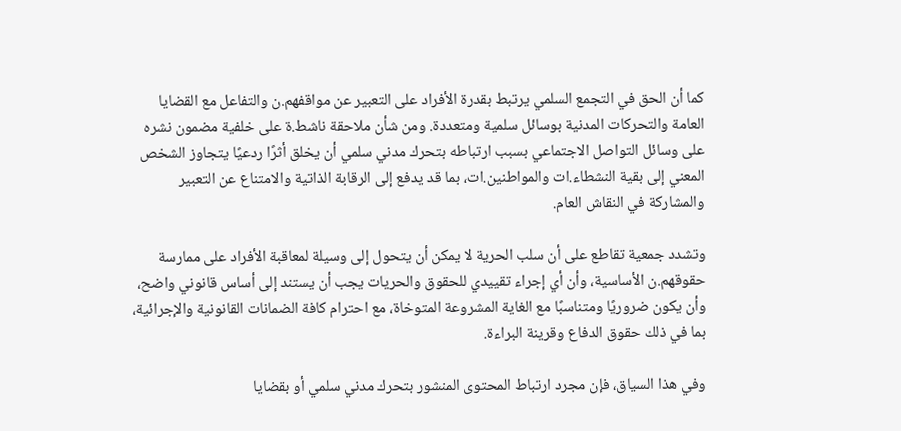كما أن الحق في التجمع السلمي يرتبط بقدرة الأفراد على التعبير عن مواقفهم.ن والتفاعل مع القضايا العامة والتحركات المدنية بوسائل سلمية ومتعددة. ومن شأن ملاحقة ناشط.ة على خلفية مضمون نشره على وسائل التواصل الاجتماعي بسبب ارتباطه بتحرك مدني سلمي أن يخلق أثرًا ردعيًا يتجاوز الشخص المعني إلى بقية النشطاء.ات والمواطنين.ات، بما قد يدفع إلى الرقابة الذاتية والامتناع عن التعبير والمشاركة في النقاش العام.

وتشدد جمعية تقاطع على أن سلب الحرية لا يمكن أن يتحول إلى وسيلة لمعاقبة الأفراد على ممارسة حقوقهم.ن الأساسية، وأن أي إجراء تقييدي للحقوق والحريات يجب أن يستند إلى أساس قانوني واضح، وأن يكون ضروريًا ومتناسبًا مع الغاية المشروعة المتوخاة، مع احترام كافة الضمانات القانونية والإجرائية، بما في ذلك حقوق الدفاع وقرينة البراءة.

وفي هذا السياق، فإن مجرد ارتباط المحتوى المنشور بتحرك مدني سلمي أو بقضايا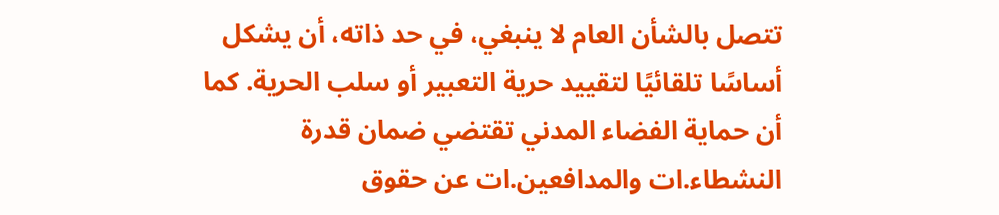تتصل بالشأن العام لا ينبغي، في حد ذاته، أن يشكل أساسًا تلقائيًا لتقييد حرية التعبير أو سلب الحرية. كما أن حماية الفضاء المدني تقتضي ضمان قدرة النشطاء.ات والمدافعين.ات عن حقوق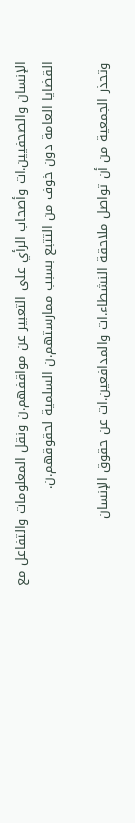الإنسان والصحفيين.ات وأصحاب الرأي على التعبير عن مواقفهم.ن ونقل المعلومات والتفاعل مع القضايا العامة دون خوف من التتبع بسبب ممارستهم.ن السلمية لحقوقهم.ن.

وتحذر الجمعية من أن تواصل ملاحقة النشطاء.ات والمدافعين.ات عن حقوق الإنسان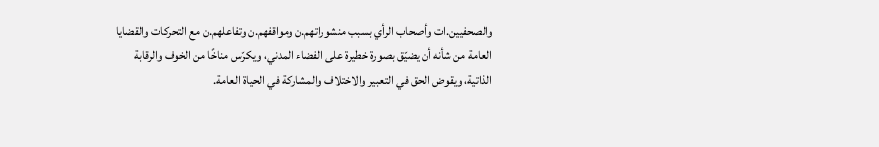والصحفيين.ات وأصحاب الرأي بسبب منشوراتهم.ن ومواقفهم.ن وتفاعلهم.ن مع التحركات والقضايا العامة من شأنه أن يضيّق بصورة خطيرة على الفضاء المدني، ويكرّس مناخًا من الخوف والرقابة الذاتية، ويقوض الحق في التعبير والاختلاف والمشاركة في الحياة العامة.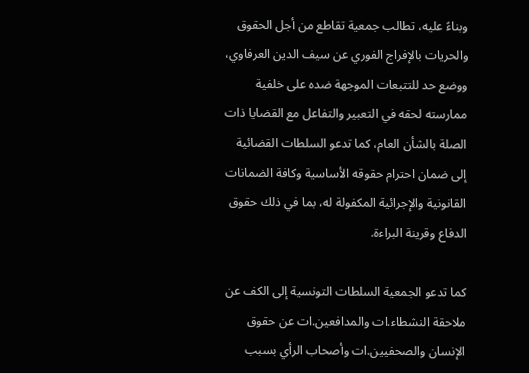وبناءً عليه، تطالب جمعية تقاطع من أجل الحقوق والحريات بالإفراج الفوري عن سيف الدين العرفاوي، ووضع حد للتتبعات الموجهة ضده على خلفية ممارسته لحقه في التعبير والتفاعل مع القضايا ذات الصلة بالشأن العام، كما تدعو السلطات القضائية إلى ضمان احترام حقوقه الأساسية وكافة الضمانات القانونية والإجرائية المكفولة له، بما في ذلك حقوق الدفاع وقرينة البراءة.

كما تدعو الجمعية السلطات التونسية إلى الكف عن ملاحقة النشطاء.ات والمدافعين.ات عن حقوق الإنسان والصحفيين.ات وأصحاب الرأي بسبب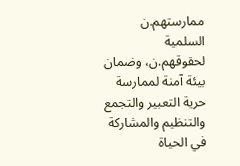ممارستهم.ن السلمية لحقوقهم.ن، وضمان بيئة آمنة لممارسة حرية التعبير والتجمع والتنظيم والمشاركة في الحياة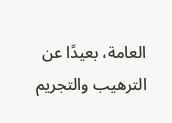العامة، بعيدًا عن الترهيب والتجريم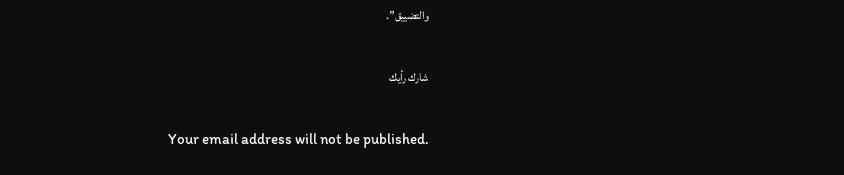والتضييق”.

شارك رأيك

Your email address will not be published.